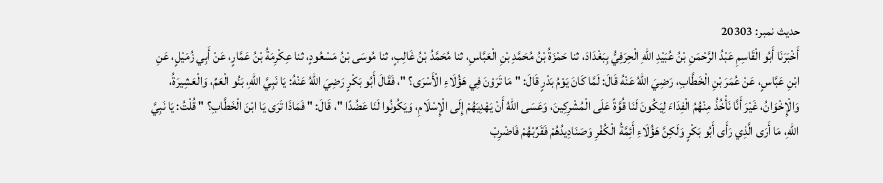حدیث نمبر: 20303
أَخْبَرَنَا أَبُو الْقَاسِمِ عَبْدُ الرَّحْمَنِ بْنُ عُبَيْدِ اللهِ الْحِرَفِيُّ بِبَغْدَادَ، ثنا حَمْزَةُ بْنُ مُحَمَّدِ بْنِ الْعَبَّاسِ، ثنا مُحَمَّدُ بْنُ غَالِبٍ، ثنا مُوسَى بْنُ مَسْعُودٍ، ثنا عِكْرِمَةُ بْنُ عَمَّارٍ، عَنْ أَبِي زُمَيْلٍ، عَنِ ابْنِ عَبَّاسٍ، عَنْ عُمَرَ بْنِ الْخَطَّابِ، رَضِيَ اللهُ عَنْهُ قَالَ: لَمَّا كَانَ يَوْمُ بَدْرٍ قَالَ: " مَا تَرَوْنَ فِي هَؤُلَاءِ الْأَسْرَى؟ "، فَقَالَ أَبُو بَكْرٍ رَضِيَ اللهُ عَنْهُ: يَا نَبِيَّ اللهِ، بَنُو الْعَمِّ، وَالْعَشِيرَةُ، وَالْإِخْوَانُ، غَيْرَ أَنَّا نَأْخُذُ مِنْهُمُ الْفِدَاءَ لِيَكُونَ لَنَا قُوَّةً عَلَى الْمُشْرِكِينَ، وَعَسَى اللهُ أَنْ يَهْدِيَهُمْ إِلَى الْإِسْلَامِ، وَيَكُونُوا لَنَا عَضُدًا "، قَالَ: " فَمَاذَا تَرَى يَا ابْنَ الْخَطَّابِ؟ " قُلْتُ: يَا نَبِيَّ اللهِ، مَا أَرَى الَّذِي رَأَى أَبُو بَكْرٍ وَلَكِنَّ هَؤُلَاءِ أَئِمَّةُ الْكُفْرِ وَصَنَادِيدُهُمْ فَقَرِّبْهُمْ فَاضْرِبْ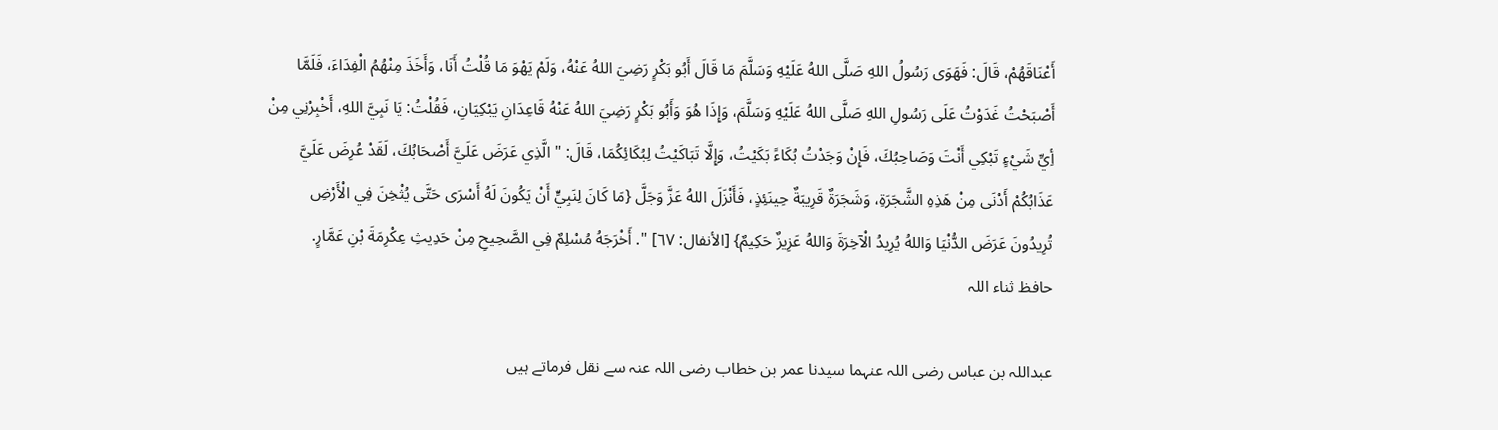أَعْنَاقَهُمْ، قَالَ: فَهَوَى رَسُولُ اللهِ صَلَّى اللهُ عَلَيْهِ وَسَلَّمَ مَا قَالَ أَبُو بَكْرٍ رَضِيَ اللهُ عَنْهُ، وَلَمْ يَهْوَ مَا قُلْتُ أَنَا، وَأَخَذَ مِنْهُمُ الْفِدَاءَ، فَلَمَّا أَصْبَحْتُ غَدَوْتُ عَلَى رَسُولِ اللهِ صَلَّى اللهُ عَلَيْهِ وَسَلَّمَ، وَإِذَا هُوَ وَأَبُو بَكْرٍ رَضِيَ اللهُ عَنْهُ قَاعِدَانِ يَبْكِيَانِ، فَقُلْتُ: يَا نَبِيَّ اللهِ، أَخْبِرْنِي مِنْ أِيِّ شَيْءٍ تَبْكِي أَنْتَ وَصَاحِبُكَ، فَإِنْ وَجَدْتُ بُكَاءً بَكَيْتُ، وَإِلَّا تَبَاكَيْتُ لِبُكَائِكُمَا، قَالَ: " الَّذِي عَرَضَ عَلَيَّ أَصْحَابُكَ، لَقَدْ عُرِضَ عَلَيَّ عَذَابُكُمْ أَدْنَى مِنْ هَذِهِ الشَّجَرَةِ، وَشَجَرَةٌ قَرِيبَةٌ حِينَئِذٍ، فَأَنْزَلَ اللهُ عَزَّ وَجَلَّ {مَا كَانَ لِنَبِيٍّ أَنْ يَكُونَ لَهُ أَسْرَى حَتَّى يُثْخِنَ فِي الْأَرْضِ تُرِيدُونَ عَرَضَ الدُّنْيَا وَاللهُ يُرِيدُ الْآخِرَةَ وَاللهُ عَزِيزٌ حَكِيمٌ} [الأنفال: ٦٧] ". أَخْرَجَهُ مُسْلِمٌ فِي الصَّحِيحِ مِنْ حَدِيثِ عِكْرِمَةَ بْنِ عَمَّارٍ.
حافظ ثناء اللہ

عبداللہ بن عباس رضی اللہ عنہما سیدنا عمر بن خطاب رضی اللہ عنہ سے نقل فرماتے ہیں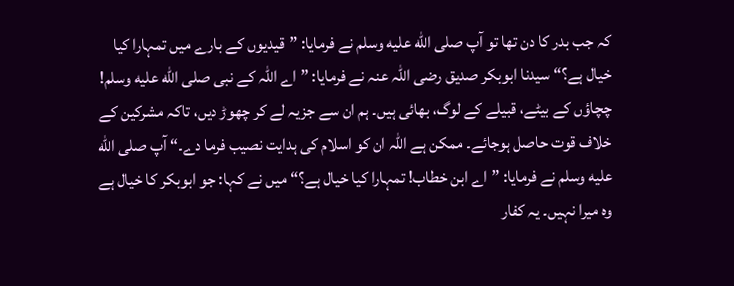کہ جب بدر کا دن تھا تو آپ صلى الله عليه وسلم نے فرمایا: ”قیدیوں کے بارے میں تمہارا کیا خیال ہے؟“ سیدنا ابوبکر صدیق رضی اللہ عنہ نے فرمایا: ”اے اللہ کے نبی صلى الله عليه وسلم! چچاؤں کے بیٹے، قبیلے کے لوگ، بھائی ہیں۔ ہم ان سے جزیہ لے کر چھوڑ دیں، تاکہ مشرکین کے خلاف قوت حاصل ہوجائے۔ ممکن ہے اللہ ان کو اسلام کی ہدایت نصیب فرما دے۔“ آپ صلى الله عليه وسلم نے فرمایا: ”اے ابن خطاب! تمہارا کیا خیال ہے؟“ میں نے کہا: جو ابوبکر کا خیال ہے وہ میرا نہیں۔ یہ کفار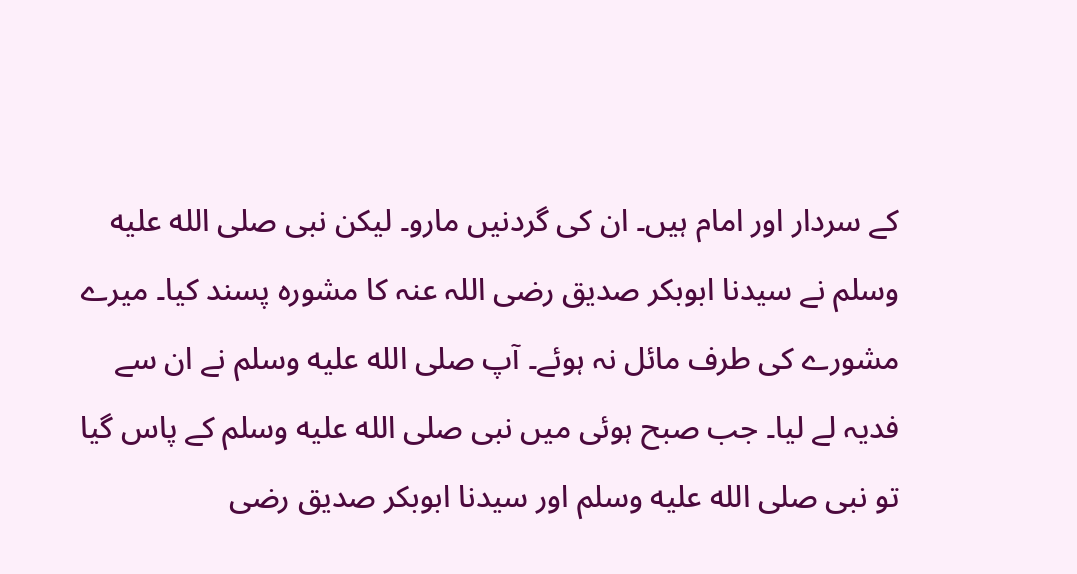کے سردار اور امام ہیں۔ ان کی گردنیں مارو۔ لیکن نبی صلى الله عليه وسلم نے سیدنا ابوبکر صدیق رضی اللہ عنہ کا مشورہ پسند کیا۔ میرے مشورے کی طرف مائل نہ ہوئے۔ آپ صلى الله عليه وسلم نے ان سے فدیہ لے لیا۔ جب صبح ہوئی میں نبی صلى الله عليه وسلم کے پاس گیا تو نبی صلى الله عليه وسلم اور سیدنا ابوبکر صدیق رضی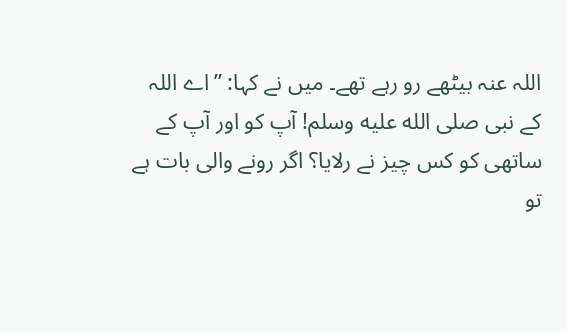اللہ عنہ بیٹھے رو رہے تھے۔ میں نے کہا: ”اے اللہ کے نبی صلى الله عليه وسلم! آپ کو اور آپ کے ساتھی کو کس چیز نے رلایا؟ اگر رونے والی بات ہے تو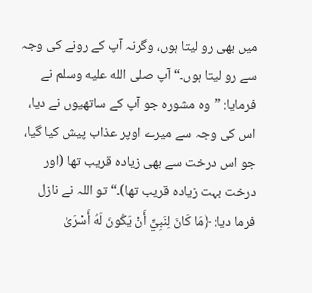میں بھی رو لیتا ہوں، وگرنہ آپ کے رونے کی وجہ سے رو لیتا ہوں۔“ آپ صلى الله عليه وسلم نے فرمایا: ”وہ مشورہ جو آپ کے ساتھیوں نے دیا، اس کی وجہ سے میرے اوپر عذاب پیش کیا گیا، جو اس درخت سے بھی زیادہ قریب تھا (اور درخت بہت زیادہ قریب تھا)۔“ تو اللہ نے نازل فرما دیا: ﴿مَا كَانَ لِنَبِيٍّ أَنْ يَكُونَ لَهُ أَسْرَىٰ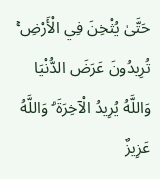حَتَّىٰ يُثْخِنَ فِي الْأَرْضِ ۚ تُرِيدُونَ عَرَضَ الدُّنْيَا وَاللَّهُ يُرِيدُ الْآخِرَةَ ۗ وَاللَّهُ عَزِيزٌ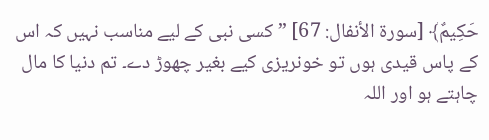حَكِيمٌ﴾ [سورة الأنفال: 67] ”کسی نبی کے لیے مناسب نہیں کہ اس کے پاس قیدی ہوں تو خونریزی کیے بغیر چھوڑ دے۔ تم دنیا کا مال چاہتے ہو اور اللہ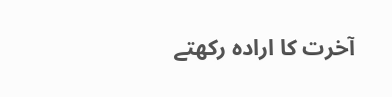آخرت کا ارادہ رکھتے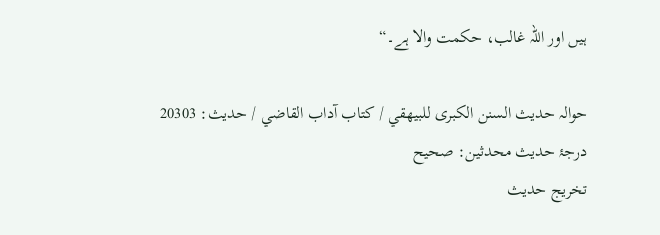ہیں اور اللہ غالب، حکمت والا ہے۔“

حوالہ حدیث السنن الكبرى للبيهقي / كتاب آداب القاضي / حدیث: 20303
درجۂ حدیث محدثین: صحيح
تخریج حدیث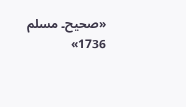«صحيح۔ مسلم 1736»